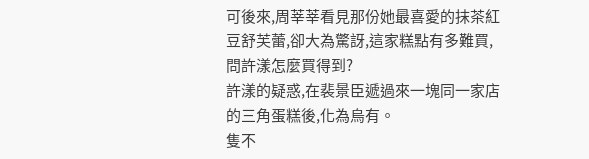可後來,周莘莘看見那份她最喜愛的抹茶紅豆舒芙蕾,卻大為驚訝,這家糕點有多難買,問許漾怎麼買得到?
許漾的疑惑,在裴景臣遞過來一塊同一家店的三角蛋糕後,化為烏有。
隻不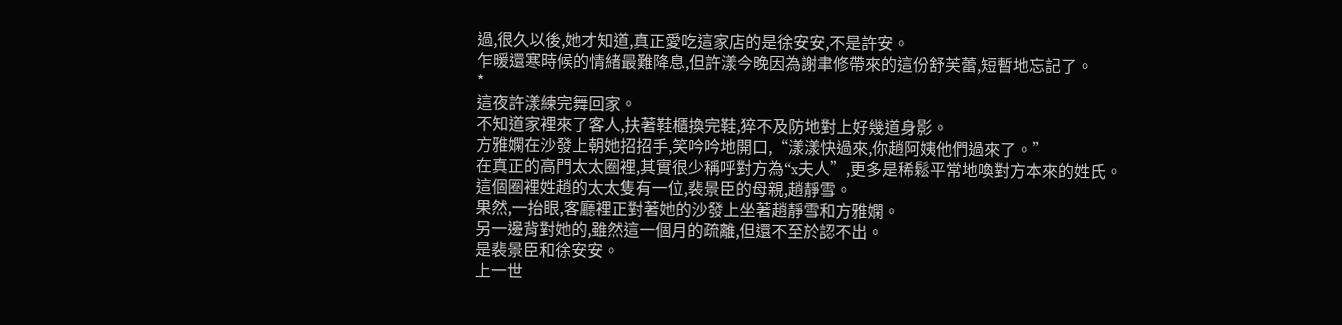過,很久以後,她才知道,真正愛吃這家店的是徐安安,不是許安。
乍暖還寒時候的情緒最難降息,但許漾今晚因為謝聿修帶來的這份舒芙蕾,短暫地忘記了。
*
這夜許漾練完舞回家。
不知道家裡來了客人,扶著鞋櫃換完鞋,猝不及防地對上好幾道身影。
方雅嫻在沙發上朝她招招手,笑吟吟地開口,“漾漾快過來,你趙阿姨他們過來了。”
在真正的高門太太圈裡,其實很少稱呼對方為“x夫人”,更多是稀鬆平常地喚對方本來的姓氏。
這個圈裡姓趙的太太隻有一位,裴景臣的母親,趙靜雪。
果然,一抬眼,客廳裡正對著她的沙發上坐著趙靜雪和方雅嫻。
另一邊背對她的,雖然這一個月的疏離,但還不至於認不出。
是裴景臣和徐安安。
上一世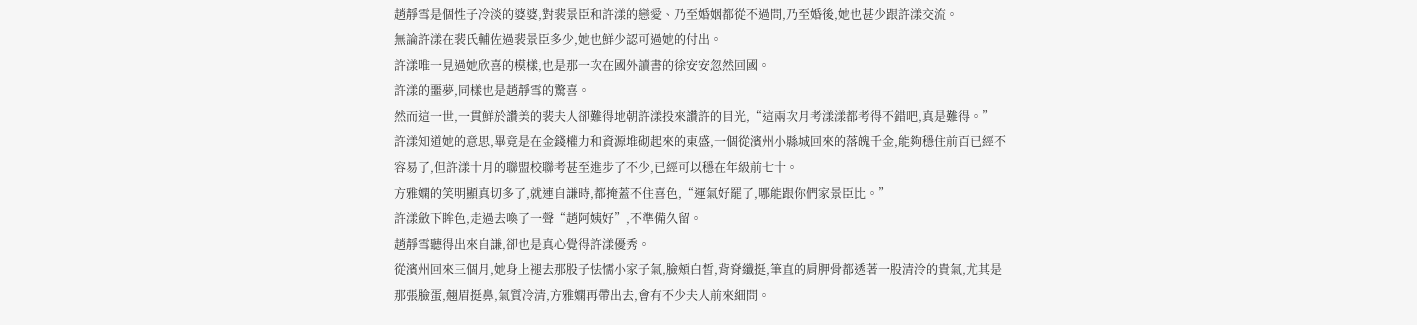趙靜雪是個性子冷淡的婆婆,對裴景臣和許漾的戀愛、乃至婚姻都從不過問,乃至婚後,她也甚少跟許漾交流。
無論許漾在裴氏輔佐過裴景臣多少,她也鮮少認可過她的付出。
許漾唯一見過她欣喜的模樣,也是那一次在國外讀書的徐安安忽然回國。
許漾的噩夢,同樣也是趙靜雪的驚喜。
然而這一世,一貫鮮於讚美的裴夫人卻難得地朝許漾投來讚許的目光,“這兩次月考漾漾都考得不錯吧,真是難得。”
許漾知道她的意思,畢竟是在金錢權力和資源堆砌起來的東盛,一個從濱州小縣城回來的落魄千金,能夠穩住前百已經不容易了,但許漾十月的聯盟校聯考甚至進步了不少,已經可以穩在年級前七十。
方雅嫻的笑明顯真切多了,就連自謙時,都掩蓋不住喜色,“運氣好罷了,哪能跟你們家景臣比。”
許漾斂下眸色,走過去喚了一聲“趙阿姨好”,不準備久留。
趙靜雪聽得出來自謙,卻也是真心覺得許漾優秀。
從濱州回來三個月,她身上褪去那股子怯懦小家子氣,臉頰白皙,背脊纖挺,筆直的肩胛骨都透著一股清泠的貴氣,尤其是那張臉蛋,翹眉挺鼻,氣質冷清,方雅嫻再帶出去,會有不少夫人前來細問。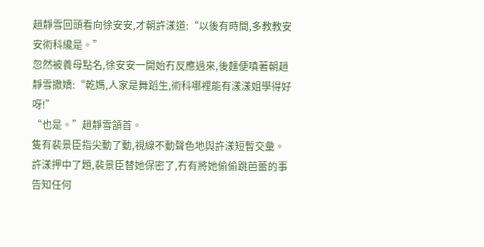趙靜雪回頭看向徐安安,才朝許漾道:“以後有時間,多教教安安術科纔是。”
忽然被養母點名,徐安安一開始冇反應過來,後麵便嗔著朝趙靜雪撒嬌:“乾媽,人家是舞蹈生,術科哪裡能有漾漾姐學得好呀!”
“也是。”趙靜雪頷首。
隻有裴景臣指尖動了動,視線不動聲色地與許漾短暫交彙。
許漾押中了題,裴景臣替她保密了,冇有將她偷偷跳芭蕾的事告知任何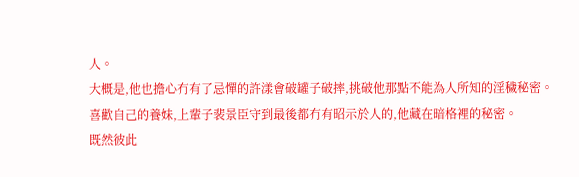人。
大概是,他也擔心冇有了忌憚的許漾會破罐子破摔,挑破他那點不能為人所知的淫穢秘密。
喜歡自己的養妹,上輩子裴景臣守到最後都冇有昭示於人的,他藏在暗格裡的秘密。
既然彼此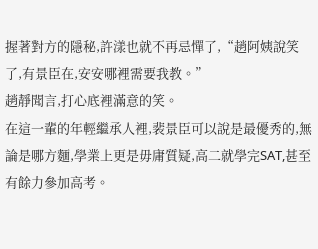握著對方的隱秘,許漾也就不再忌憚了,“趙阿姨說笑了,有景臣在,安安哪裡需要我教。”
趙靜聞言,打心底裡滿意的笑。
在這一輩的年輕繼承人裡,裴景臣可以說是最優秀的,無論是哪方麵,學業上更是毋庸質疑,高二就學完SAT,甚至有餘力參加高考。